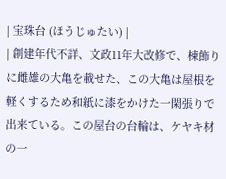| 宝珠台 (ほうじゅたい) |
| 創建年代不詳、文政11年大改修で、棟飾りに雌雄の大亀を載せた、この大亀は屋根を軽くするため和紙に漆をかけた一閑張りで出来ている。この屋台の台輪は、ケヤキ材の一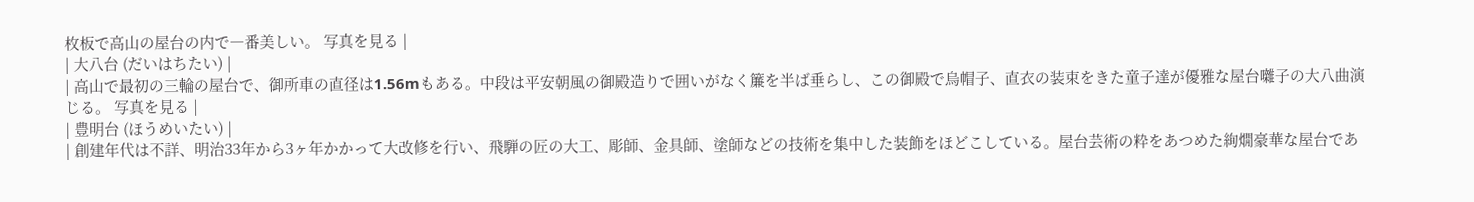枚板で高山の屋台の内で―番美しい。 写真を見る |
| 大八台 (だいはちたい) |
| 高山で最初の三輪の屋台で、御所車の直径は1.56mもある。中段は平安朝風の御殿造りで囲いがなく簾を半ば垂らし、この御殿で烏帽子、直衣の装束をきた童子達が優雅な屋台囃子の大八曲演じる。 写真を見る |
| 豊明台 (ほうめいたい) |
| 創建年代は不詳、明治33年から3ヶ年かかって大改修を行い、飛騨の匠の大工、彫師、金具師、塗師などの技術を集中した装飾をほどこしている。屋台芸術の粋をあつめた絢燗豪華な屋台であ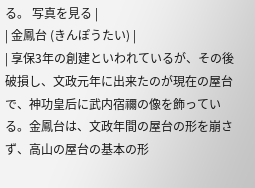る。 写真を見る |
| 金鳳台 (きんぽうたい) |
| 享保3年の創建といわれているが、その後破損し、文政元年に出来たのが現在の屋台で、神功皇后に武内宿禰の像を飾っている。金鳳台は、文政年間の屋台の形を崩さず、高山の屋台の基本の形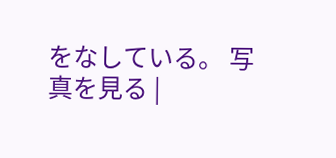をなしている。 写真を見る |